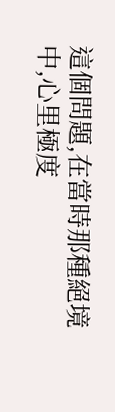這個問題,在當時那種絕境中,心里極度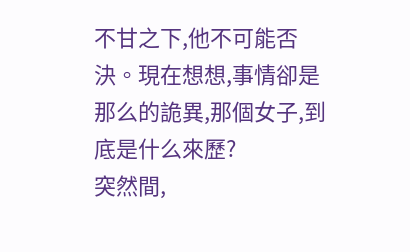不甘之下,他不可能否決。現在想想,事情卻是那么的詭異,那個女子,到底是什么來歷?
突然間,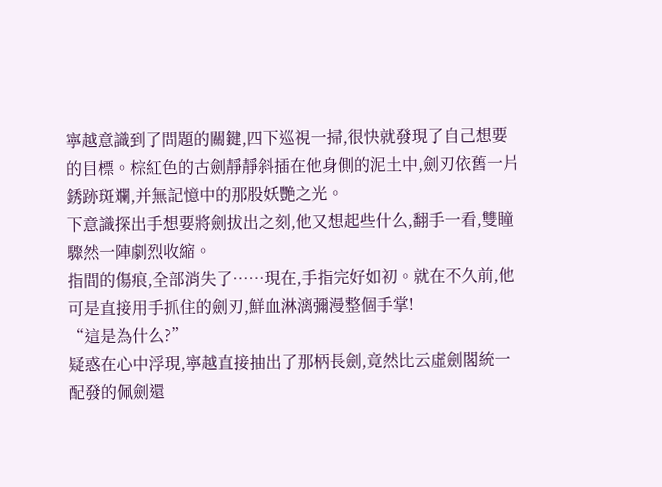寧越意識到了問題的關鍵,四下巡視一掃,很快就發現了自己想要的目標。棕紅色的古劍靜靜斜插在他身側的泥土中,劍刃依舊一片銹跡斑斕,并無記憶中的那股妖艷之光。
下意識探出手想要將劍拔出之刻,他又想起些什么,翻手一看,雙瞳驟然一陣劇烈收縮。
指間的傷痕,全部消失了……現在,手指完好如初。就在不久前,他可是直接用手抓住的劍刃,鮮血淋漓彌漫整個手掌!
“這是為什么?”
疑惑在心中浮現,寧越直接抽出了那柄長劍,竟然比云虛劍閣統一配發的佩劍還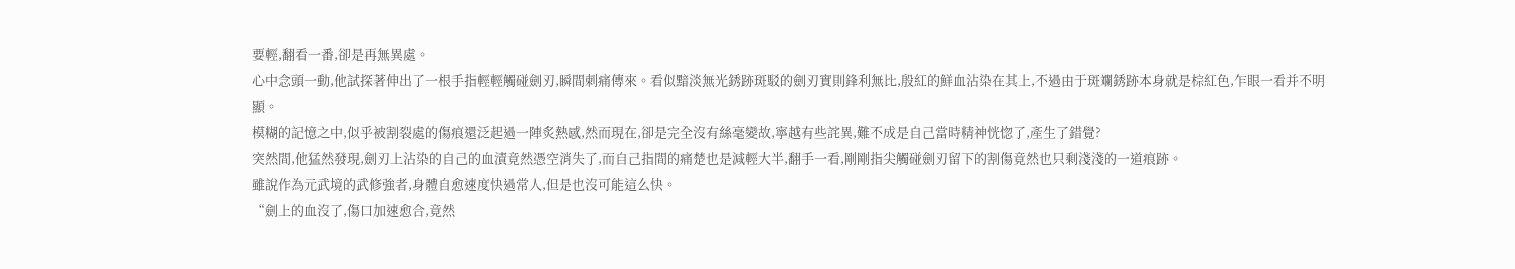要輕,翻看一番,卻是再無異處。
心中念頭一動,他試探著伸出了一根手指輕輕觸碰劍刃,瞬間刺痛傳來。看似黯淡無光銹跡斑駁的劍刃實則鋒利無比,殷紅的鮮血沾染在其上,不過由于斑斕銹跡本身就是棕紅色,乍眼一看并不明顯。
模糊的記憶之中,似乎被割裂處的傷痕還泛起過一陣炙熱感,然而現在,卻是完全沒有絲毫變故,寧越有些詫異,難不成是自己當時精神恍惚了,產生了錯覺?
突然間,他猛然發現,劍刃上沾染的自己的血漬竟然憑空消失了,而自己指間的痛楚也是減輕大半,翻手一看,剛剛指尖觸碰劍刃留下的割傷竟然也只剩淺淺的一道痕跡。
雖說作為元武境的武修強者,身體自愈速度快過常人,但是也沒可能這么快。
“劍上的血沒了,傷口加速愈合,竟然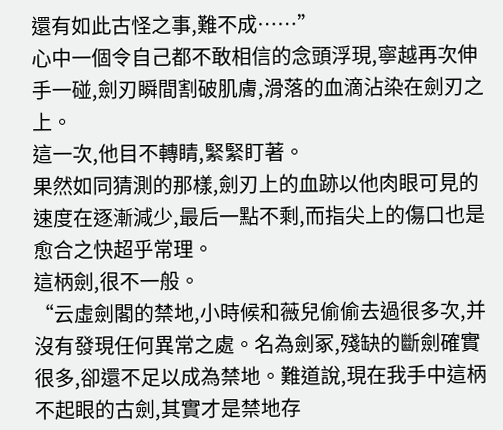還有如此古怪之事,難不成……”
心中一個令自己都不敢相信的念頭浮現,寧越再次伸手一碰,劍刃瞬間割破肌膚,滑落的血滴沾染在劍刃之上。
這一次,他目不轉睛,緊緊盯著。
果然如同猜測的那樣,劍刃上的血跡以他肉眼可見的速度在逐漸減少,最后一點不剩,而指尖上的傷口也是愈合之快超乎常理。
這柄劍,很不一般。
“云虛劍閣的禁地,小時候和薇兒偷偷去過很多次,并沒有發現任何異常之處。名為劍冢,殘缺的斷劍確實很多,卻還不足以成為禁地。難道說,現在我手中這柄不起眼的古劍,其實才是禁地存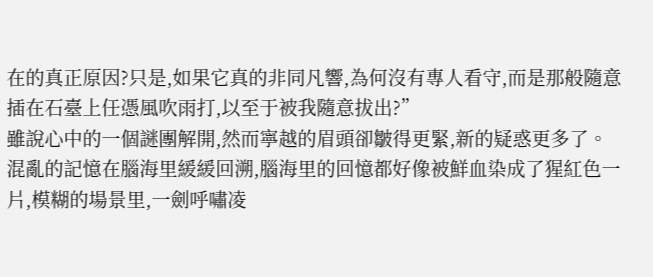在的真正原因?只是,如果它真的非同凡響,為何沒有專人看守,而是那般隨意插在石臺上任憑風吹雨打,以至于被我隨意拔出?”
雖說心中的一個謎團解開,然而寧越的眉頭卻皺得更緊,新的疑惑更多了。
混亂的記憶在腦海里緩緩回溯,腦海里的回憶都好像被鮮血染成了猩紅色一片,模糊的場景里,一劍呼嘯凌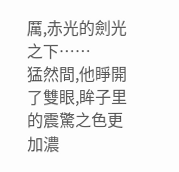厲,赤光的劍光之下……
猛然間,他睜開了雙眼,眸子里的震驚之色更加濃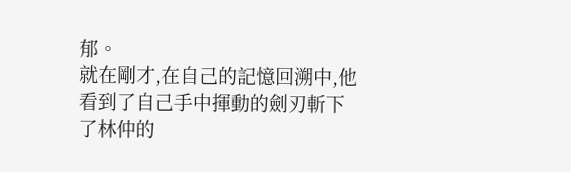郁。
就在剛才,在自己的記憶回溯中,他看到了自己手中揮動的劍刃斬下了林仲的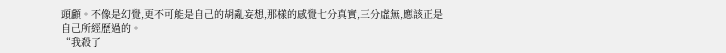頭顱。不像是幻覺,更不可能是自己的胡亂妄想,那樣的感覺七分真實,三分虛無,應該正是自己所經歷過的。
“我殺了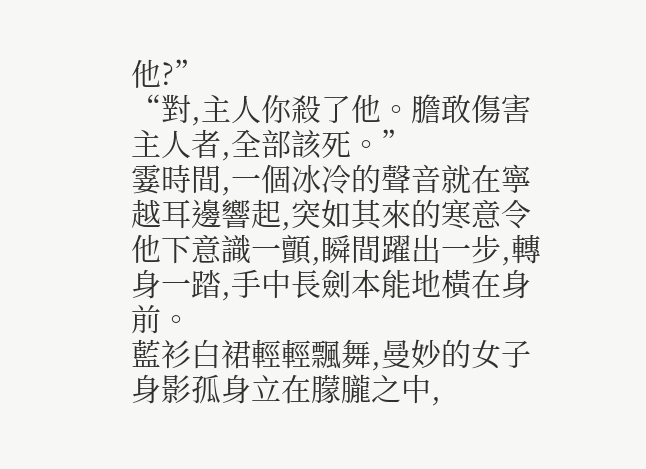他?”
“對,主人你殺了他。膽敢傷害主人者,全部該死。”
霎時間,一個冰冷的聲音就在寧越耳邊響起,突如其來的寒意令他下意識一顫,瞬間躍出一步,轉身一踏,手中長劍本能地橫在身前。
藍衫白裙輕輕飄舞,曼妙的女子身影孤身立在朦朧之中,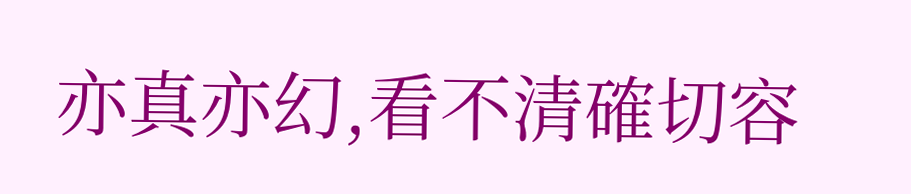亦真亦幻,看不清確切容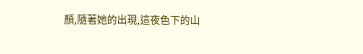顏,隨著她的出現,這夜色下的山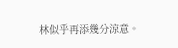林似乎再添幾分涼意。